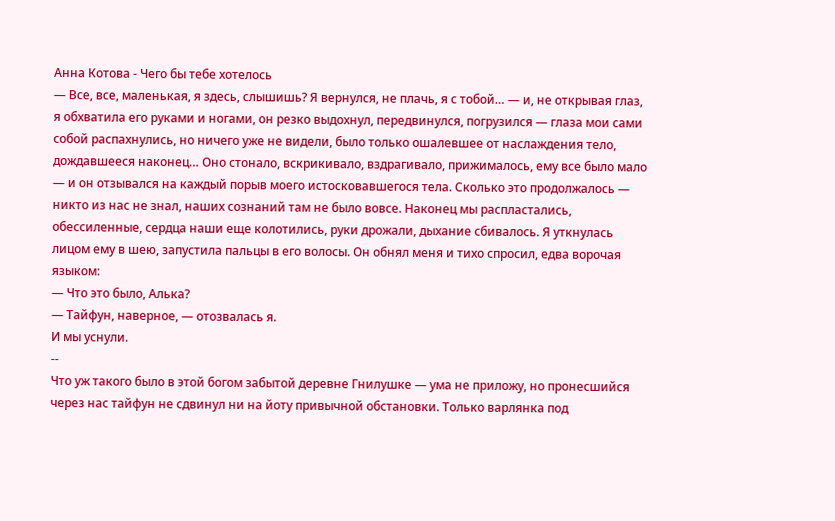Анна Котова - Чего бы тебе хотелось
— Все, все, маленькая, я здесь, слышишь? Я вернулся, не плачь, я с тобой… — и, не открывая глаз, я обхватила его руками и ногами, он резко выдохнул, передвинулся, погрузился — глаза мои сами собой распахнулись, но ничего уже не видели, было только ошалевшее от наслаждения тело, дождавшееся наконец… Оно стонало, вскрикивало, вздрагивало, прижималось, ему все было мало — и он отзывался на каждый порыв моего истосковавшегося тела. Сколько это продолжалось — никто из нас не знал, наших сознаний там не было вовсе. Наконец мы распластались, обессиленные, сердца наши еще колотились, руки дрожали, дыхание сбивалось. Я уткнулась лицом ему в шею, запустила пальцы в его волосы. Он обнял меня и тихо спросил, едва ворочая языком:
— Что это было, Алька?
— Тайфун, наверное, — отозвалась я.
И мы уснули.
--
Что уж такого было в этой богом забытой деревне Гнилушке — ума не приложу, но пронесшийся через нас тайфун не сдвинул ни на йоту привычной обстановки. Только варлянка под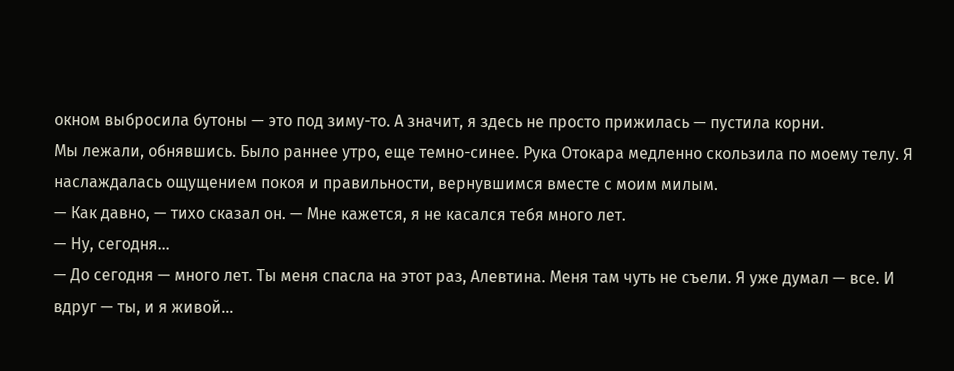окном выбросила бутоны — это под зиму-то. А значит, я здесь не просто прижилась — пустила корни.
Мы лежали, обнявшись. Было раннее утро, еще темно-синее. Рука Отокара медленно скользила по моему телу. Я наслаждалась ощущением покоя и правильности, вернувшимся вместе с моим милым.
— Как давно, — тихо сказал он. — Мне кажется, я не касался тебя много лет.
— Ну, сегодня…
— До сегодня — много лет. Ты меня спасла на этот раз, Алевтина. Меня там чуть не съели. Я уже думал — все. И вдруг — ты, и я живой…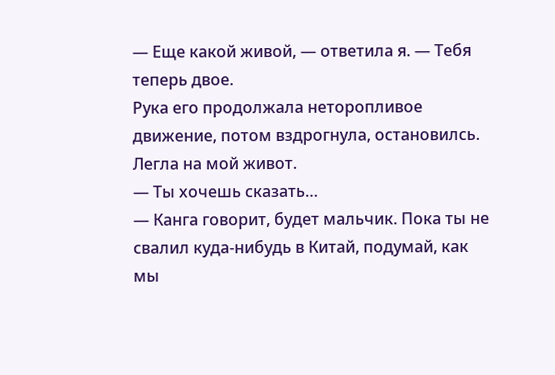— Еще какой живой, — ответила я. — Тебя теперь двое.
Рука его продолжала неторопливое движение, потом вздрогнула, остановилсь. Легла на мой живот.
— Ты хочешь сказать…
— Канга говорит, будет мальчик. Пока ты не свалил куда-нибудь в Китай, подумай, как мы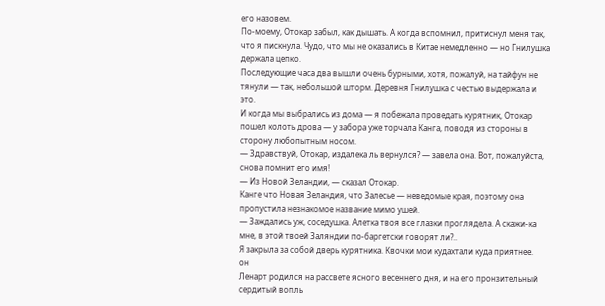его назовем.
По-моему, Отокар забыл, как дышать. А когда вспомнил, притиснул меня так, что я пискнула. Чудо, что мы не оказались в Китае немедленно — но Гнилушка держала цепко.
Последующие часа два вышли очень бурными, хотя, пожалуй, на тайфун не тянули — так, небольшой шторм. Деревня Гнилушка с честью выдержала и это.
И когда мы выбрались из дома — я побежала проведать курятник, Отокар пошел колоть дрова — у забора уже торчала Канга, поводя из стороны в сторону любопытным носом.
— Здравствуй, Отокар, издалека ль вернулся? — завела она. Вот, пожалуйста, снова помнит его имя!
— Из Новой Зеландии, — сказал Отокар.
Канге что Новая Зеландия, что Залесье — неведомые края, поэтому она пропустила незнакомое название мимо ушей.
— Заждались уж, соседушка. Алетка твоя все глазки проглядела. А скажи-ка мне, в этой твоей Заляндии по-баргетски говорят ли?..
Я закрыла за собой дверь курятника. Квочки мои кудахтали куда приятнее.
он
Ленарт родился на рассвете ясного весеннего дня, и на его пронзительный сердитый вопль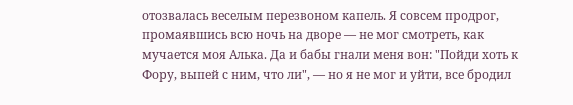отозвалась веселым перезвоном капель. Я совсем продрог, промаявшись всю ночь на дворе — не мог смотреть, как мучается моя Алька. Да и бабы гнали меня вон: "Пойди хоть к Фору, выпей с ним, что ли", — но я не мог и уйти, все бродил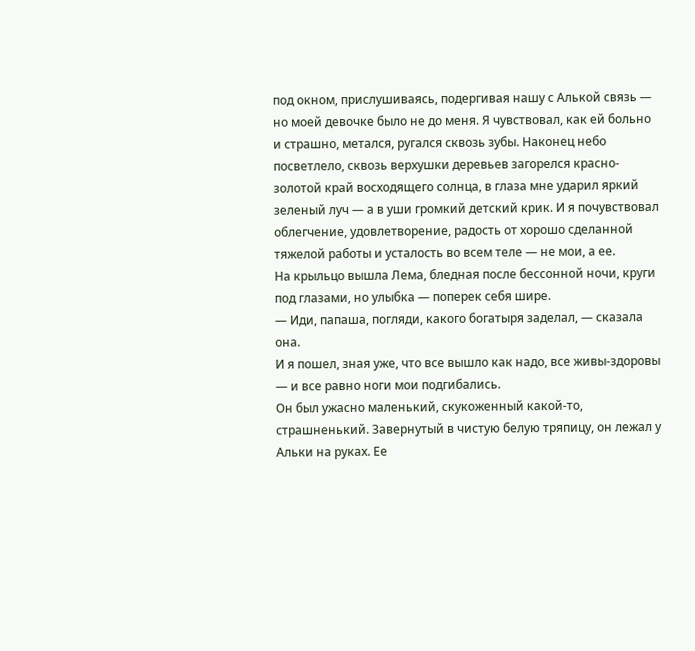под окном, прислушиваясь, подергивая нашу с Алькой связь — но моей девочке было не до меня. Я чувствовал, как ей больно и страшно, метался, ругался сквозь зубы. Наконец небо посветлело, сквозь верхушки деревьев загорелся красно-золотой край восходящего солнца, в глаза мне ударил яркий зеленый луч — а в уши громкий детский крик. И я почувствовал облегчение, удовлетворение, радость от хорошо сделанной тяжелой работы и усталость во всем теле — не мои, а ее.
На крыльцо вышла Лема, бледная после бессонной ночи, круги под глазами, но улыбка — поперек себя шире.
— Иди, папаша, погляди, какого богатыря заделал, — сказала она.
И я пошел, зная уже, что все вышло как надо, все живы-здоровы — и все равно ноги мои подгибались.
Он был ужасно маленький, скукоженный какой-то, страшненький. Завернутый в чистую белую тряпицу, он лежал у Альки на руках. Ее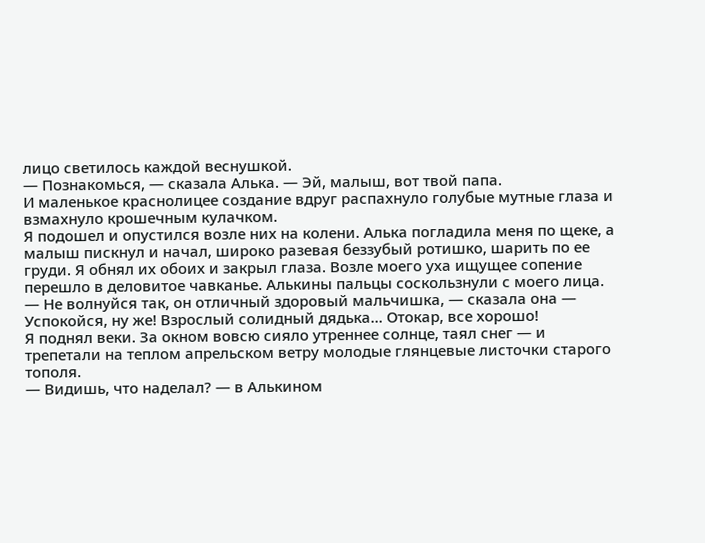лицо светилось каждой веснушкой.
— Познакомься, — сказала Алька. — Эй, малыш, вот твой папа.
И маленькое краснолицее создание вдруг распахнуло голубые мутные глаза и взмахнуло крошечным кулачком.
Я подошел и опустился возле них на колени. Алька погладила меня по щеке, а малыш пискнул и начал, широко разевая беззубый ротишко, шарить по ее груди. Я обнял их обоих и закрыл глаза. Возле моего уха ищущее сопение перешло в деловитое чавканье. Алькины пальцы соскользнули с моего лица.
— Не волнуйся так, он отличный здоровый мальчишка, — сказала она — Успокойся, ну же! Взрослый солидный дядька… Отокар, все хорошо!
Я поднял веки. За окном вовсю сияло утреннее солнце, таял снег — и трепетали на теплом апрельском ветру молодые глянцевые листочки старого тополя.
— Видишь, что наделал? — в Алькином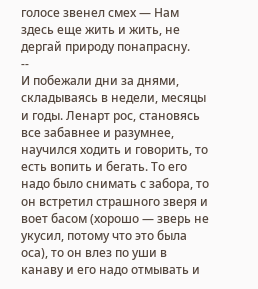голосе звенел смех — Нам здесь еще жить и жить, не дергай природу понапрасну.
--
И побежали дни за днями, складываясь в недели, месяцы и годы. Ленарт рос, становясь все забавнее и разумнее, научился ходить и говорить, то есть вопить и бегать. То его надо было снимать с забора, то он встретил страшного зверя и воет басом (хорошо — зверь не укусил, потому что это была оса), то он влез по уши в канаву и его надо отмывать и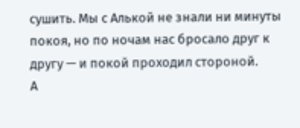сушить. Мы с Алькой не знали ни минуты покоя, но по ночам нас бросало друг к другу — и покой проходил стороной.
А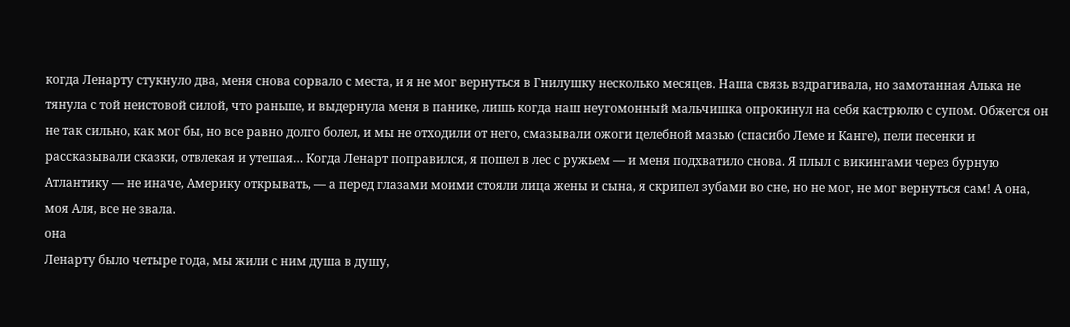когда Ленарту стукнуло два, меня снова сорвало с места, и я не мог вернуться в Гнилушку несколько месяцев. Наша связь вздрагивала, но замотанная Алька не тянула с той неистовой силой, что раньше, и выдернула меня в панике, лишь когда наш неугомонный мальчишка опрокинул на себя кастрюлю с супом. Обжегся он не так сильно, как мог бы, но все равно долго болел, и мы не отходили от него, смазывали ожоги целебной мазью (спасибо Леме и Канге), пели песенки и рассказывали сказки, отвлекая и утешая… Когда Ленарт поправился, я пошел в лес с ружьем — и меня подхватило снова. Я плыл с викингами через бурную Атлантику — не иначе, Америку открывать, — а перед глазами моими стояли лица жены и сына, я скрипел зубами во сне, но не мог, не мог вернуться сам! А она, моя Аля, все не звала.
она
Ленарту было четыре года, мы жили с ним душа в душу,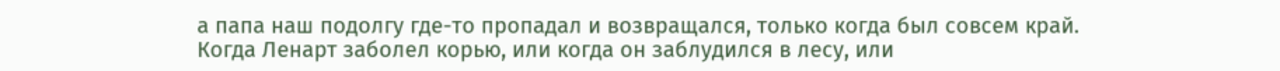а папа наш подолгу где-то пропадал и возвращался, только когда был совсем край. Когда Ленарт заболел корью, или когда он заблудился в лесу, или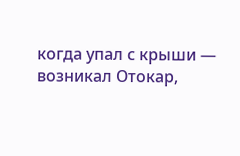когда упал с крыши — возникал Отокар,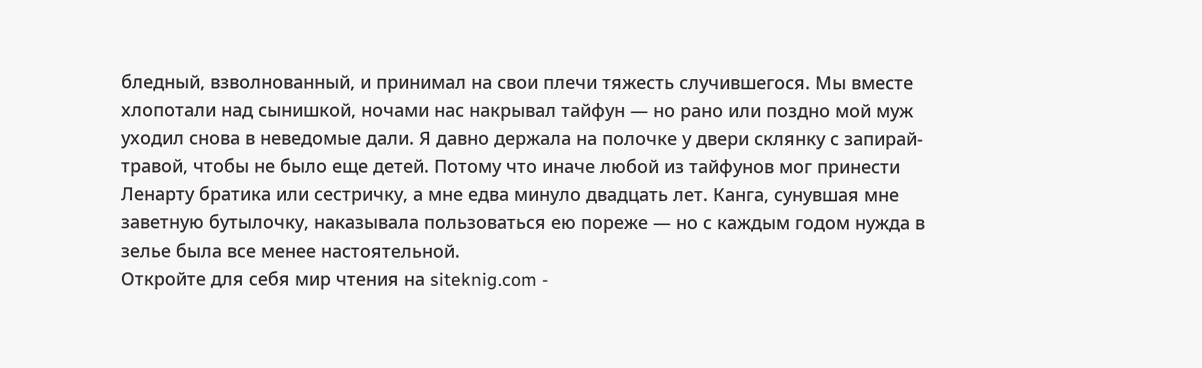бледный, взволнованный, и принимал на свои плечи тяжесть случившегося. Мы вместе хлопотали над сынишкой, ночами нас накрывал тайфун — но рано или поздно мой муж уходил снова в неведомые дали. Я давно держала на полочке у двери склянку с запирай-травой, чтобы не было еще детей. Потому что иначе любой из тайфунов мог принести Ленарту братика или сестричку, а мне едва минуло двадцать лет. Канга, сунувшая мне заветную бутылочку, наказывала пользоваться ею пореже — но с каждым годом нужда в зелье была все менее настоятельной.
Откройте для себя мир чтения на siteknig.com -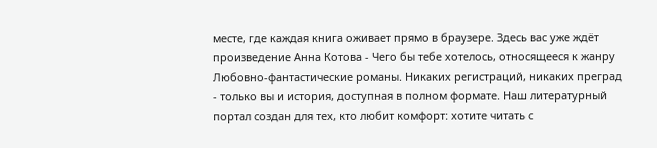месте, где каждая книга оживает прямо в браузере. Здесь вас уже ждёт произведение Анна Котова - Чего бы тебе хотелось, относящееся к жанру Любовно-фантастические романы. Никаких регистраций, никаких преград - только вы и история, доступная в полном формате. Наш литературный портал создан для тех, кто любит комфорт: хотите читать с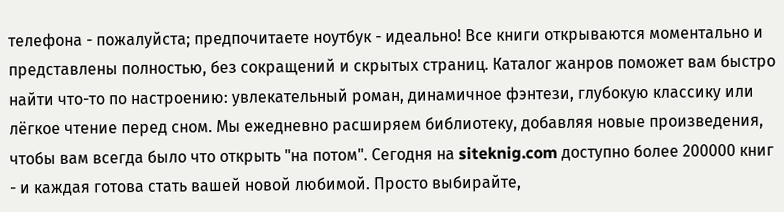телефона - пожалуйста; предпочитаете ноутбук - идеально! Все книги открываются моментально и представлены полностью, без сокращений и скрытых страниц. Каталог жанров поможет вам быстро найти что-то по настроению: увлекательный роман, динамичное фэнтези, глубокую классику или лёгкое чтение перед сном. Мы ежедневно расширяем библиотеку, добавляя новые произведения, чтобы вам всегда было что открыть "на потом". Сегодня на siteknig.com доступно более 200000 книг - и каждая готова стать вашей новой любимой. Просто выбирайте,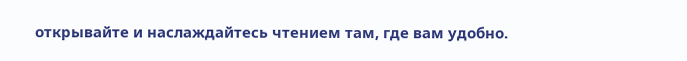открывайте и наслаждайтесь чтением там, где вам удобно.